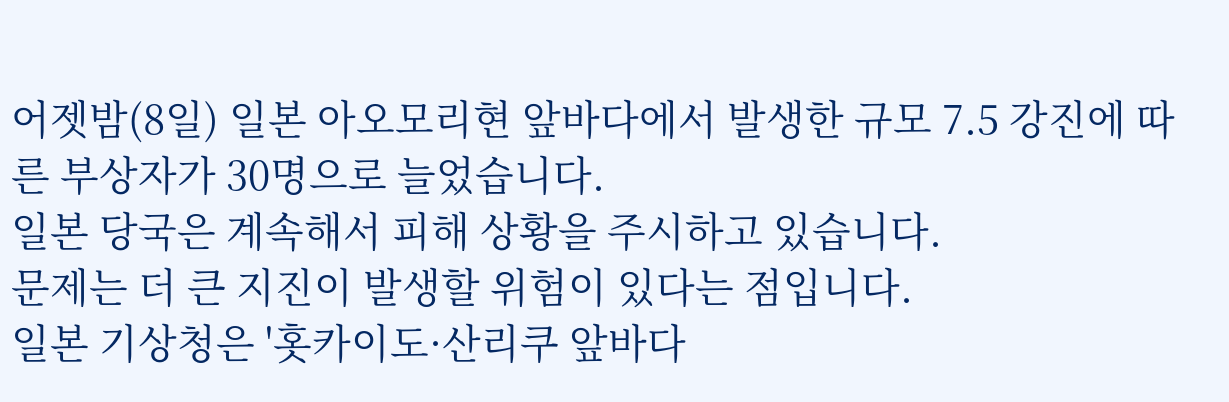어젯밤(8일) 일본 아오모리현 앞바다에서 발생한 규모 7.5 강진에 따른 부상자가 30명으로 늘었습니다.
일본 당국은 계속해서 피해 상황을 주시하고 있습니다.
문제는 더 큰 지진이 발생할 위험이 있다는 점입니다.
일본 기상청은 '홋카이도·산리쿠 앞바다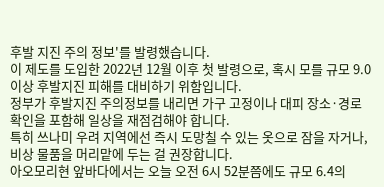후발 지진 주의 정보'를 발령했습니다.
이 제도를 도입한 2022년 12월 이후 첫 발령으로, 혹시 모를 규모 9.0 이상 후발지진 피해를 대비하기 위함입니다.
정부가 후발지진 주의정보를 내리면 가구 고정이나 대피 장소·경로 확인을 포함해 일상을 재점검해야 합니다.
특히 쓰나미 우려 지역에선 즉시 도망칠 수 있는 옷으로 잠을 자거나, 비상 물품을 머리맡에 두는 걸 권장합니다.
아오모리현 앞바다에서는 오늘 오전 6시 52분쯤에도 규모 6.4의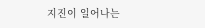지진이 일어나는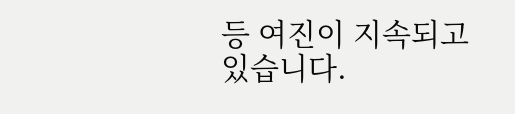등 여진이 지속되고 있습니다.